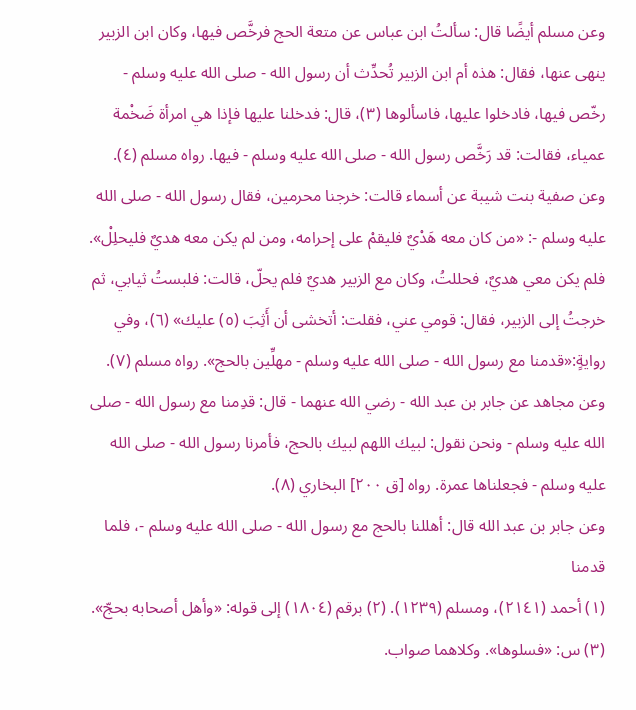وعن مسلم أيضًا قال: سألتُ ابن عباس عن متعة الحج فرخَّص فيها، وكان ابن الزبير ينهى عنها، فقال: هذه أم ابن الزبير تُحدِّث أن رسول الله - صلى الله عليه وسلم - رخّص فيها، فادخلوا عليها، فاسألوها (٣)، قال: فدخلنا عليها فإذا هي امرأة ضَخْمة عمياء، فقالت: قد رَخَّص رسول الله - صلى الله عليه وسلم - فيها. رواه مسلم (٤).
وعن صفية بنت شيبة عن أسماء قالت: خرجنا محرمين، فقال رسول الله - صلى الله عليه وسلم -: «من كان معه هَدْيٌ فليقمْ على إحرامه، ومن لم يكن معه هديٌ فليحلِلْ». فلم يكن معي هديٌ، فحللتُ، وكان مع الزبير هديٌ فلم يحلّ، قالت: فلبستُ ثيابي، ثم خرجتُ إلى الزبير، فقال: قومي عني، فقلت: أتخشى أن أَثِبَ (٥) عليك» (٦)، وفي روايةٍ:«قدمنا مع رسول الله - صلى الله عليه وسلم - مهلِّين بالحج». رواه مسلم (٧).
وعن مجاهد عن جابر بن عبد الله - رضي الله عنهما - قال: قدِمنا مع رسول الله - صلى الله عليه وسلم - ونحن نقول: لبيك اللهم لبيك بالحج، فأمرنا رسول الله - صلى الله عليه وسلم - فجعلناها عمرة. رواه [ق ٢٠٠] البخاري (٨).
وعن جابر بن عبد الله قال: أهللنا بالحج مع رسول الله - صلى الله عليه وسلم -، فلما قدمنا
(١) أحمد (٢١٤١)، ومسلم (١٢٣٩). (٢) برقم (١٨٠٤) إلى قوله: «وأهل أصحابه بحجّ». (٣) س: «فسلوها». وكلاهما صواب.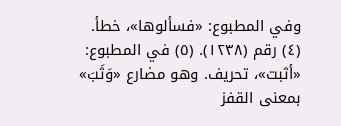وفي المطبوع: «فسألوها»، خطأ. (٤) رقم (١٢٣٨). (٥) في المطبوع: «أثبت»، تحريف. وهو مضارع «وَثَبَ» بمعنى القفز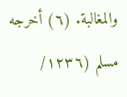والمغالبة. (٦) أخرجه مسلم (١٢٣٦/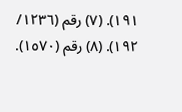١٩١). (٧) رقم (١٢٣٦/ ١٩٢). (٨) رقم (١٥٧٠).